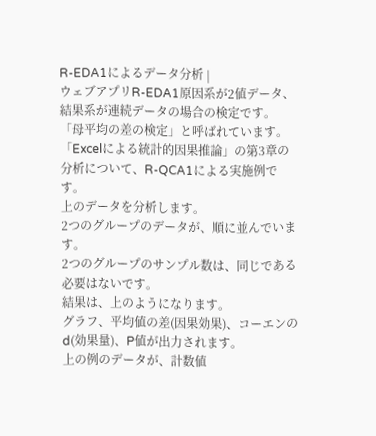R-EDA1によるデータ分析 |
ウェブアプリR-EDA1原因系が2値データ、結果系が連続データの場合の検定です。
「母平均の差の検定」と呼ばれています。
「Excelによる統計的因果推論」の第3章の分析について、R-QCA1による実施例です。
上のデータを分析します。
2つのグループのデータが、順に並んでいます。
2つのグループのサンプル数は、同じである必要はないです。
結果は、上のようになります。
グラフ、平均値の差(因果効果)、コーエンのd(効果量)、P値が出力されます。
上の例のデータが、計数値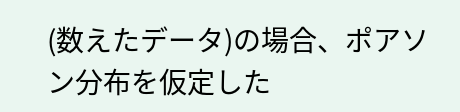(数えたデータ)の場合、ポアソン分布を仮定した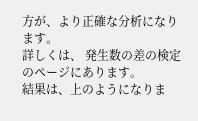方が、より正確な分析になります。
詳しくは、 発生数の差の検定 のページにあります。
結果は、上のようになりま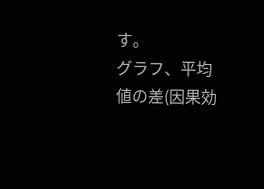す。
グラフ、平均値の差(因果効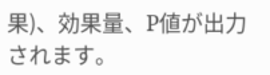果)、効果量、P値が出力されます。